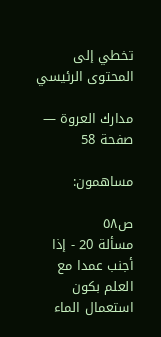تخطي إلى المحتوى الرئيسي

مدارك العروة — صفحة 58

مساهمون:

ص٥٨
مسألة 20 - إذا أجنب عمدا مع العلم بكون استعمال الماء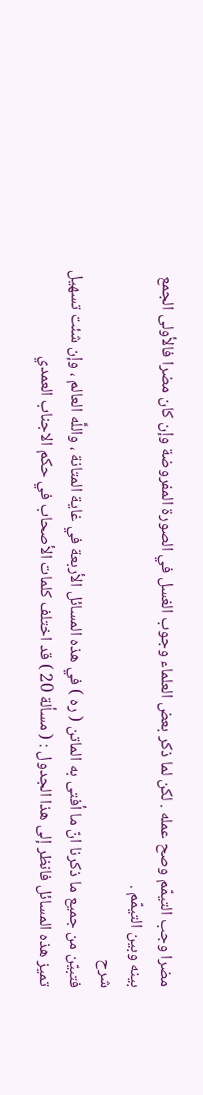مضرا وجب التيمّم وصح عمله . لكن لما ذكر بعض العلماء وجوب الغسل في الصورة المفروضة وإن كان مضرا فالأولى الجمع بينه وبين التيمّم .
شرح
فتبيّن من جميع ما ذكرنا انّ ما أفتى به الماتن ( ره ) في هذه المسائل الأربعة في غاية المتانة ، واللَّه العالم ، وإن شئت تسهيل تميز هذه المسائل فانظر إلى هذا الجدول : ( مسألة 20 ) قد اختلف كلمات الأصحاب في حكم الاجناب العمدي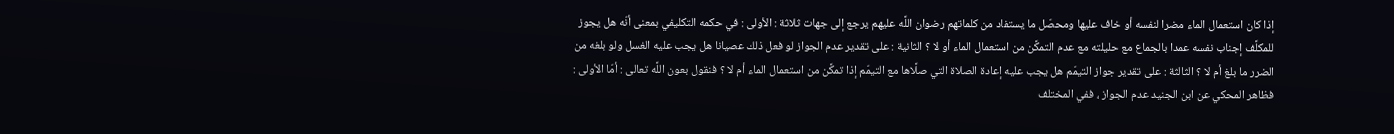إذا كان استعمال الماء مضرا لنفسه أو خاف عليها ومحصّل ما يستفاد من كلماتهم رضوان اللَّه عليهم يرجع إلى جهات ثلاثة : الأولى : في حكمه التكليفي بمعنى أنّه هل يجوز للمكلَّف إجناب نفسه عمدا بالجماع مع حليلته مع عدم التمكَّن من استعمال الماء أو لا ؟ الثانية : على تقدير عدم الجواز لو فعل ذلك عصيانا هل يجب عليه الغسل ولو بلغه من الضرر ما بلغ أم لا ؟ الثالثة : على تقدير جواز التيمّم هل يجب عليه إعادة الصلاة التي صلَّاها مع التيمّم إذا تمكَّن من استعمال الماء أم لا ؟ فنقول بعون اللَّه تعالى : أمّا الأولى : فظاهر المحكي عن ابن الجنيد عدم الجواز ، ففي المختلف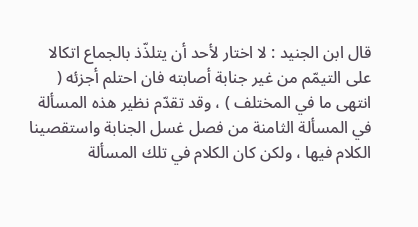قال ابن الجنيد : لا اختار لأحد أن يتلذّذ بالجماع اتكالا على التيمّم من غير جنابة أصابته فان احتلم أجزئه ( انتهى ما في المختلف ) ، وقد تقدّم نظير هذه المسألة في المسألة الثامنة من فصل غسل الجنابة واستقصينا الكلام فيها ، ولكن كان الكلام في تلك المسألة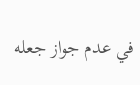في عدم جواز جعله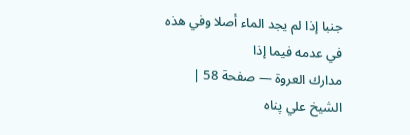جنبا إذا لم يجد الماء أصلا وفي هذه في عدمه فيما إذا
مدارك العروة — صفحة 58 | الشيخ علي پناه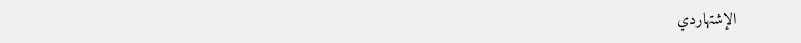الإشتهاردي